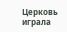Церковь играла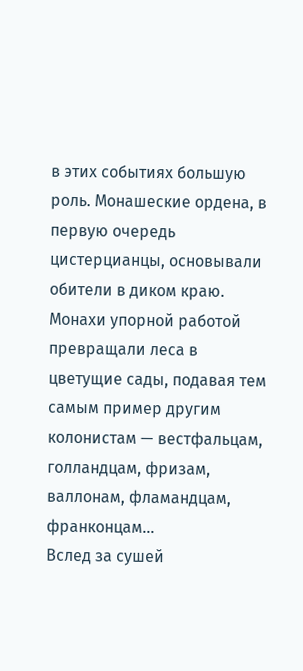в этих событиях большую роль. Монашеские ордена, в первую очередь цистерцианцы, основывали обители в диком краю. Монахи упорной работой превращали леса в цветущие сады, подавая тем самым пример другим колонистам — вестфальцам, голландцам, фризам, валлонам, фламандцам, франконцам...
Вслед за сушей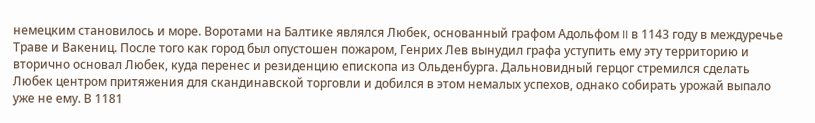немецким становилось и море. Воротами на Балтике являлся Любек, основанный графом Адольфом II в 1143 году в междуречье Траве и Вакениц. После того как город был опустошен пожаром, Генрих Лев вынудил графа уступить ему эту территорию и вторично основал Любек, куда перенес и резиденцию епископа из Ольденбурга. Дальновидный герцог стремился сделать Любек центром притяжения для скандинавской торговли и добился в этом немалых успехов, однако собирать урожай выпало уже не ему. В 1181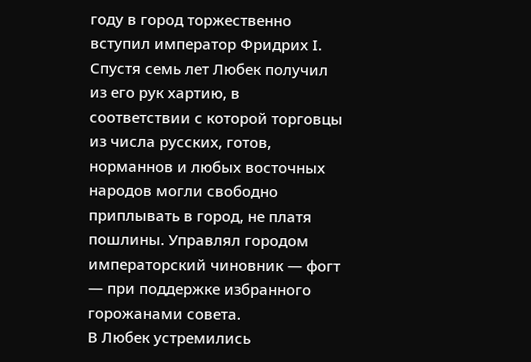году в город торжественно вступил император Фридрих I. Спустя семь лет Любек получил из его рук хартию, в соответствии с которой торговцы из числа русских, готов, норманнов и любых восточных народов могли свободно приплывать в город, не платя пошлины. Управлял городом императорский чиновник — фогт — при поддержке избранного горожанами совета.
В Любек устремились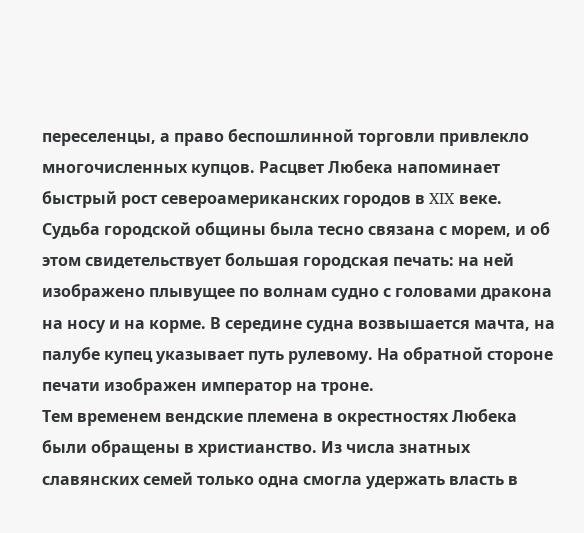переселенцы, а право беспошлинной торговли привлекло многочисленных купцов. Расцвет Любека напоминает быстрый рост североамериканских городов в XIX веке. Судьба городской общины была тесно связана с морем, и об этом свидетельствует большая городская печать: на ней изображено плывущее по волнам судно с головами дракона на носу и на корме. В середине судна возвышается мачта, на палубе купец указывает путь рулевому. На обратной стороне печати изображен император на троне.
Тем временем вендские племена в окрестностях Любека были обращены в христианство. Из числа знатных славянских семей только одна смогла удержать власть в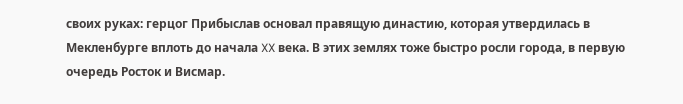своих руках: герцог Прибыслав основал правящую династию, которая утвердилась в Мекленбурге вплоть до начала XX века. В этих землях тоже быстро росли города, в первую очередь Росток и Висмар.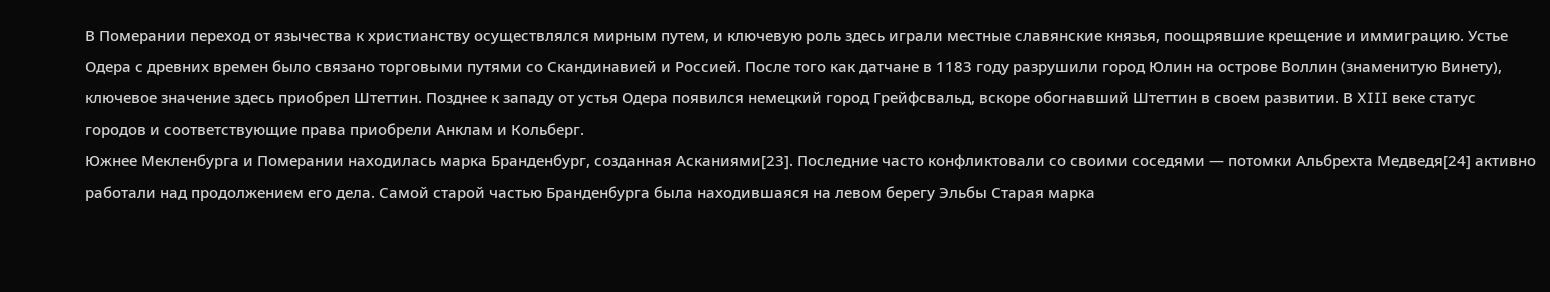В Померании переход от язычества к христианству осуществлялся мирным путем, и ключевую роль здесь играли местные славянские князья, поощрявшие крещение и иммиграцию. Устье Одера с древних времен было связано торговыми путями со Скандинавией и Россией. После того как датчане в 1183 году разрушили город Юлин на острове Воллин (знаменитую Винету), ключевое значение здесь приобрел Штеттин. Позднее к западу от устья Одера появился немецкий город Грейфсвальд, вскоре обогнавший Штеттин в своем развитии. В XIII веке статус городов и соответствующие права приобрели Анклам и Кольберг.
Южнее Мекленбурга и Померании находилась марка Бранденбург, созданная Асканиями[23]. Последние часто конфликтовали со своими соседями — потомки Альбрехта Медведя[24] активно работали над продолжением его дела. Самой старой частью Бранденбурга была находившаяся на левом берегу Эльбы Старая марка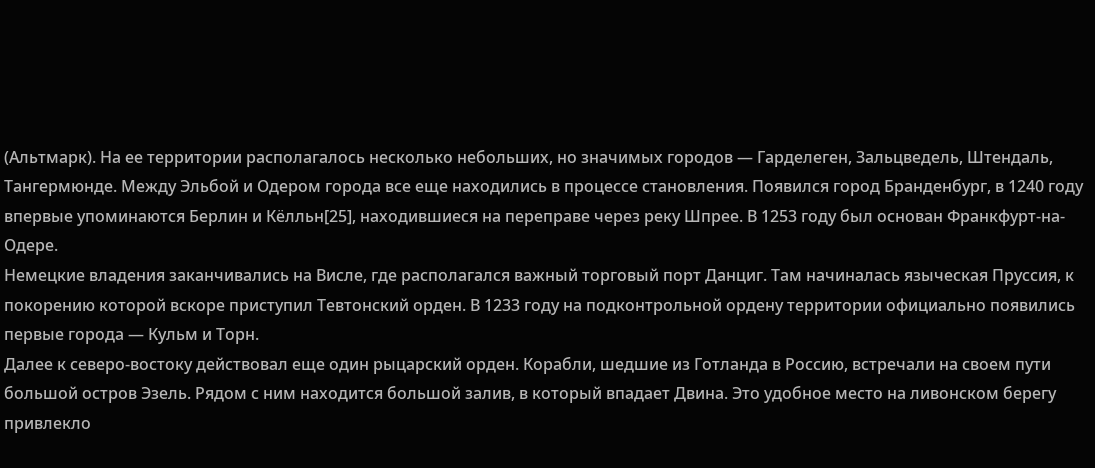(Альтмарк). На ее территории располагалось несколько небольших, но значимых городов — Гарделеген, Зальцведель, Штендаль, Тангермюнде. Между Эльбой и Одером города все еще находились в процессе становления. Появился город Бранденбург, в 1240 году впервые упоминаются Берлин и Кёлльн[25], находившиеся на переправе через реку Шпрее. В 1253 году был основан Франкфурт-на-Одере.
Немецкие владения заканчивались на Висле, где располагался важный торговый порт Данциг. Там начиналась языческая Пруссия, к покорению которой вскоре приступил Тевтонский орден. В 1233 году на подконтрольной ордену территории официально появились первые города — Кульм и Торн.
Далее к северо-востоку действовал еще один рыцарский орден. Корабли, шедшие из Готланда в Россию, встречали на своем пути большой остров Эзель. Рядом с ним находится большой залив, в который впадает Двина. Это удобное место на ливонском берегу привлекло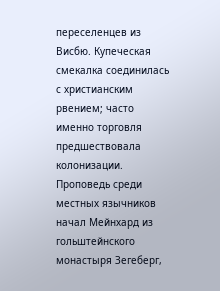переселенцев из Висбю. Купеческая смекалка соединилась с христианским рвением; часто именно торговля предшествовала колонизации. Проповедь среди местных язычников начал Мейнхард из гольштейнского монастыря Зегеберг,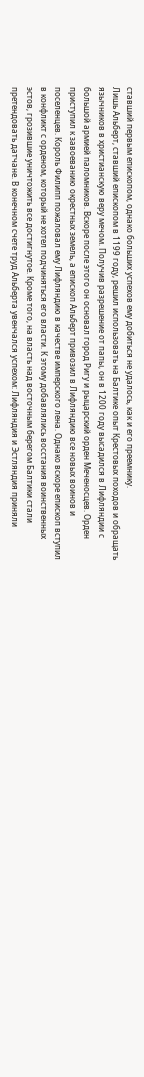ставший первым епископом, однако больших успехов ему добиться не удалось, как и его преемнику.
Лишь Альберт, ставший епископом в 1199 году, решил использовать на Балтике опыт Крестовых походов и обращать язычников в христианскую веру мечом. Получив разрешение от папы, он в 1200 году высадился в Лифляндии с большой армией паломников. Вскоре после этого он основал город Ригу и рыцарский орден Меченосцев. Орден приступил к завоеванию окрестных земель, а епископ Альберт привозил в Лифляндию все новых воинов и поселенцев. Король Филипп пожаловал ему Лифляндию в качестве имперского лена. Однако вскоре епископ вступил в конфликт с орденом, который не хотел подчиняться его власти. К этому добавлялись восстания воинственных эстов, грозившие уничтожить все достигнутое. Кроме того, на власть над восточным берегом Балтики стали претендовать датчане. В конечном счете труд Альберта увенчался успехом: Лифляндия и Эстляндия приняли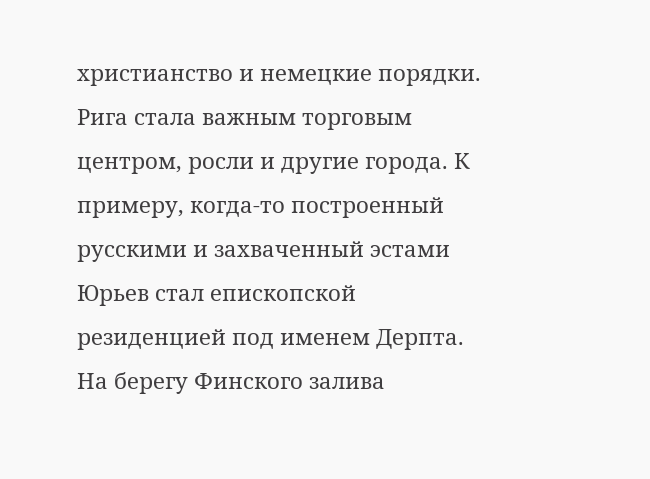христианство и немецкие порядки. Рига стала важным торговым центром, росли и другие города. К примеру, когда-то построенный русскими и захваченный эстами Юрьев стал епископской резиденцией под именем Дерпта. На берегу Финского залива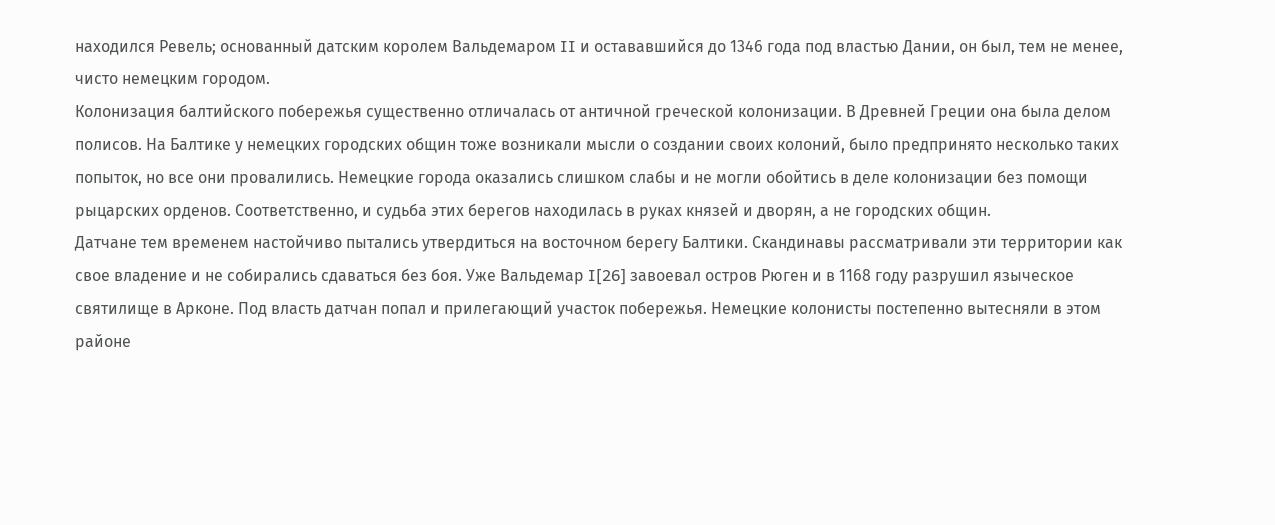находился Ревель; основанный датским королем Вальдемаром II и остававшийся до 1346 года под властью Дании, он был, тем не менее, чисто немецким городом.
Колонизация балтийского побережья существенно отличалась от античной греческой колонизации. В Древней Греции она была делом полисов. На Балтике у немецких городских общин тоже возникали мысли о создании своих колоний, было предпринято несколько таких попыток, но все они провалились. Немецкие города оказались слишком слабы и не могли обойтись в деле колонизации без помощи рыцарских орденов. Соответственно, и судьба этих берегов находилась в руках князей и дворян, а не городских общин.
Датчане тем временем настойчиво пытались утвердиться на восточном берегу Балтики. Скандинавы рассматривали эти территории как свое владение и не собирались сдаваться без боя. Уже Вальдемар I[26] завоевал остров Рюген и в 1168 году разрушил языческое святилище в Арконе. Под власть датчан попал и прилегающий участок побережья. Немецкие колонисты постепенно вытесняли в этом районе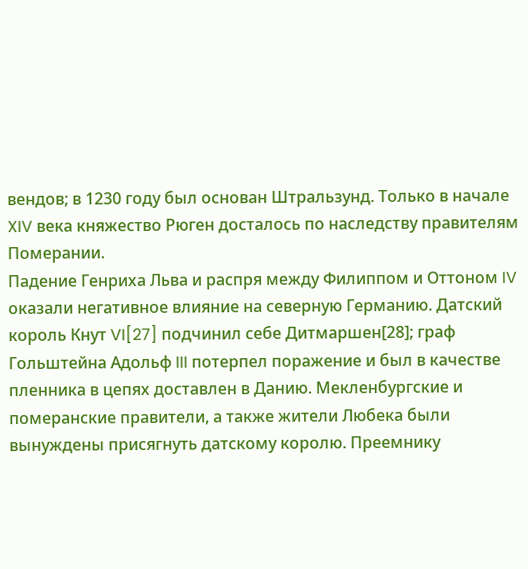вендов; в 1230 году был основан Штральзунд. Только в начале XIV века княжество Рюген досталось по наследству правителям Померании.
Падение Генриха Льва и распря между Филиппом и Оттоном IV оказали негативное влияние на северную Германию. Датский король Кнут VI[27] подчинил себе Дитмаршен[28]; граф Гольштейна Адольф III потерпел поражение и был в качестве пленника в цепях доставлен в Данию. Мекленбургские и померанские правители, а также жители Любека были вынуждены присягнуть датскому королю. Преемнику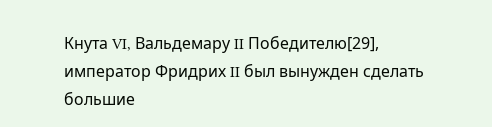Кнута VI, Вальдемару II Победителю[29], император Фридрих II был вынужден сделать большие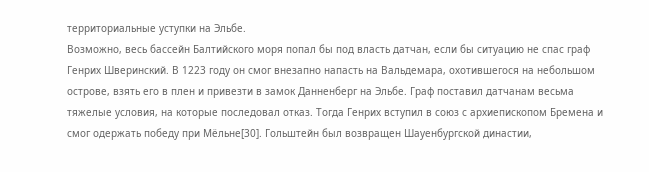территориальные уступки на Эльбе.
Возможно, весь бассейн Балтийского моря попал бы под власть датчан, если бы ситуацию не спас граф Генрих Шверинский. В 1223 году он смог внезапно напасть на Вальдемара, охотившегося на небольшом острове, взять его в плен и привезти в замок Данненберг на Эльбе. Граф поставил датчанам весьма тяжелые условия, на которые последовал отказ. Тогда Генрих вступил в союз с архиепископом Бремена и смог одержать победу при Мёльне[30]. Гольштейн был возвращен Шауенбургской династии,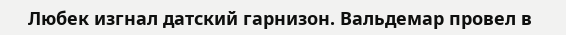Любек изгнал датский гарнизон. Вальдемар провел в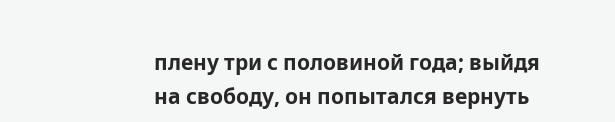плену три с половиной года; выйдя на свободу, он попытался вернуть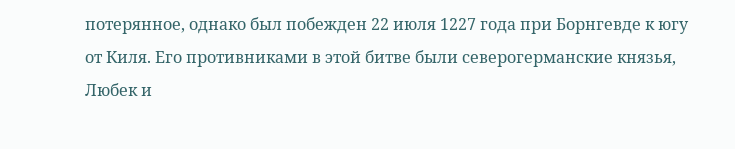потерянное, однако был побежден 22 июля 1227 года при Борнгевде к югу от Киля. Его противниками в этой битве были северогерманские князья, Любек и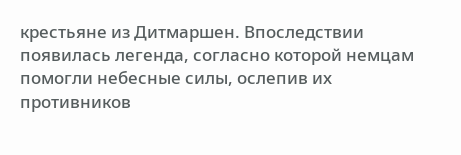крестьяне из Дитмаршен. Впоследствии появилась легенда, согласно которой немцам помогли небесные силы, ослепив их противников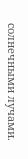солнечными лучами.